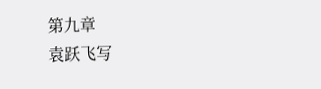第九章
袁跃飞写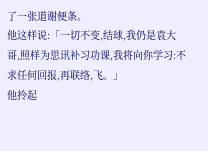了一张道谢便条。
他这样说:「一切不变,结球,我仍是袁大哥,照样为思讯补习功课,我将向你学习:不求任何回报,再联络,飞。」
他拎起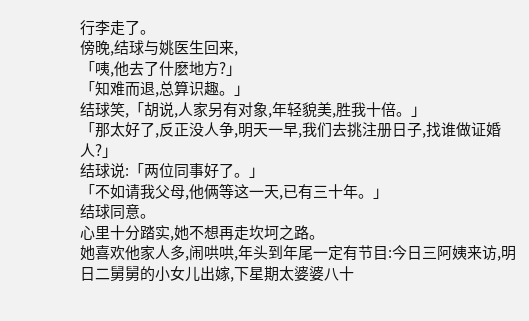行李走了。
傍晚,结球与姚医生回来,
「咦,他去了什麽地方?」
「知难而退,总算识趣。」
结球笑,「胡说,人家另有对象,年轻貌美,胜我十倍。」
「那太好了,反正没人争,明天一早,我们去挑注册日子,找谁做证婚人?」
结球说:「两位同事好了。」
「不如请我父母,他俩等这一天,已有三十年。」
结球同意。
心里十分踏实,她不想再走坎坷之路。
她喜欢他家人多,闹哄哄,年头到年尾一定有节目:今日三阿姨来访,明日二舅舅的小女儿出嫁,下星期太婆婆八十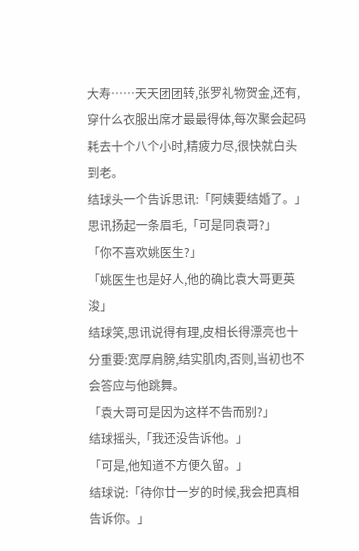大寿……天天团团转,张罗礼物贺金,还有,穿什么衣服出席才最最得体,每次聚会起码耗去十个八个小时,精疲力尽,很快就白头到老。
结球头一个告诉思讯:「阿姨要结婚了。」
思讯扬起一条眉毛,「可是同袁哥?」
「你不喜欢姚医生?」
「姚医生也是好人,他的确比袁大哥更英浚」
结球笑,思讯说得有理,皮相长得漂亮也十分重要:宽厚肩膀,结实肌肉,否则,当初也不会答应与他跳舞。
「袁大哥可是因为这样不告而别?」
结球摇头,「我还没告诉他。」
「可是,他知道不方便久留。」
结球说:「待你廿一岁的时候,我会把真相告诉你。」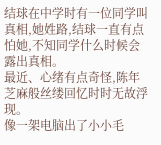结球在中学时有一位同学叫真相,她姓路,结球一直有点怕她,不知同学什么时候会露出真相。
最近、心绪有点奇怪,陈年芝麻般丝缕回忆时时无故浮现。
像一架电脑出了小小毛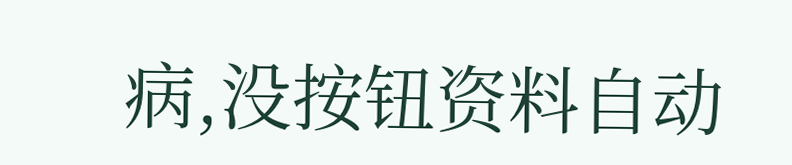病,没按钮资料自动